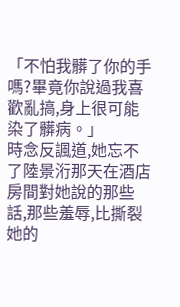「不怕我髒了你的手嗎?畢竟你說過我喜歡亂搞,身上很可能染了髒病。」
時念反諷道,她忘不了陸景洐那天在酒店房間對她說的那些話,那些羞辱,比撕裂她的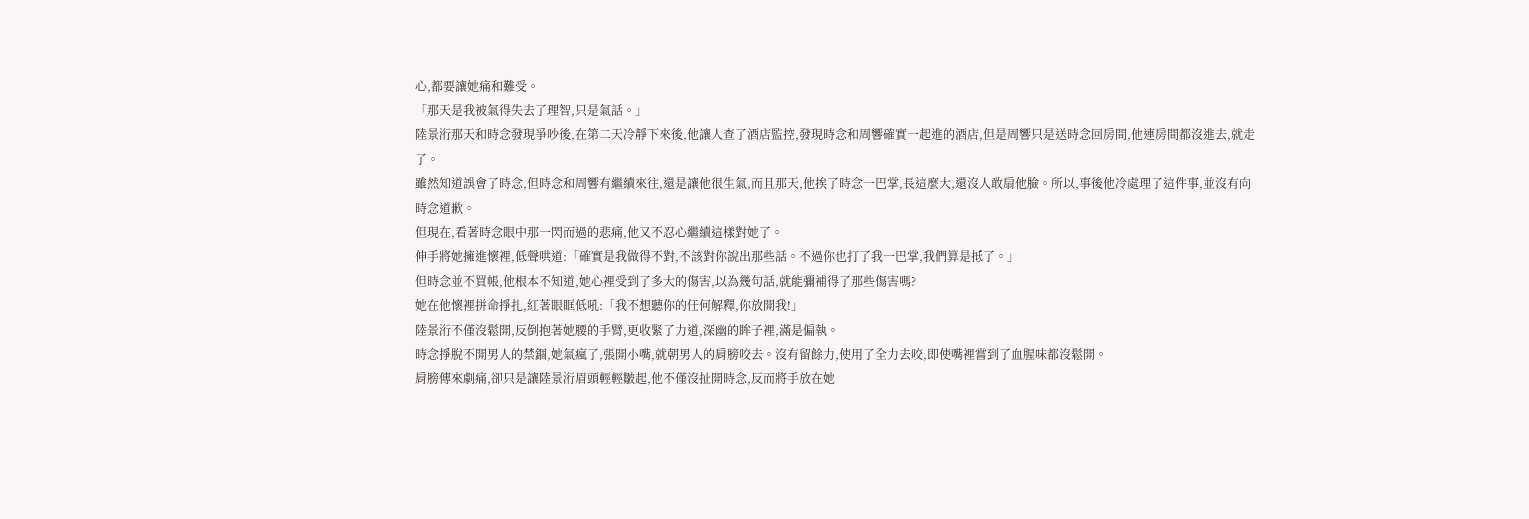心,都要讓她痛和難受。
「那天是我被氣得失去了理智,只是氣話。」
陸景洐那天和時念發現爭吵後,在第二天冷靜下來後,他讓人查了酒店監控,發現時念和周響確實一起進的酒店,但是周響只是送時念回房間,他連房間都沒進去,就走了。
雖然知道誤會了時念,但時念和周響有繼續來往,還是讓他很生氣,而且那天,他挨了時念一巴掌,長這麼大,還沒人敢扇他臉。所以,事後他冷處理了這件事,並沒有向時念道歉。
但現在,看著時念眼中那一閃而過的悲痛,他又不忍心繼續這樣對她了。
伸手將她擁進懷裡,低聲哄道:「確實是我做得不對,不該對你說出那些話。不過你也打了我一巴掌,我們算是抵了。」
但時念並不買帳,他根本不知道,她心裡受到了多大的傷害,以為幾句話,就能彌補得了那些傷害嗎?
她在他懷裡拼命掙扎,紅著眼眶低吼:「我不想聽你的任何解釋,你放開我!」
陸景洐不僅沒鬆開,反倒抱著她腰的手臂,更收緊了力道,深幽的眸子裡,滿是偏執。
時念掙脫不開男人的禁錮,她氣瘋了,張開小嘴,就朝男人的肩膀咬去。沒有留餘力,使用了全力去咬,即使嘴裡嘗到了血腥味都沒鬆開。
肩膀傳來劇痛,卻只是讓陸景洐眉頭輕輕皺起,他不僅沒扯開時念,反而將手放在她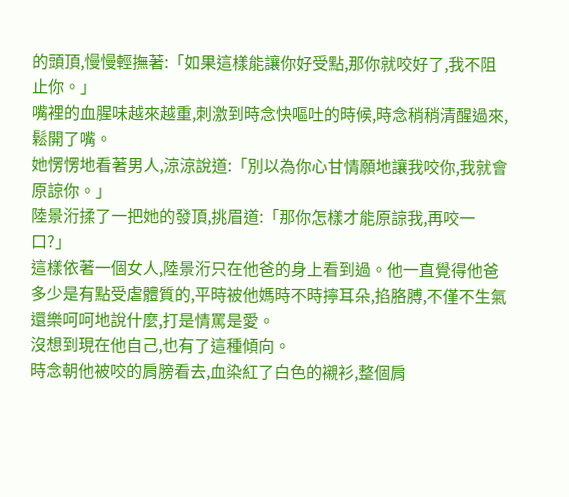的頭頂,慢慢輕撫著:「如果這樣能讓你好受點,那你就咬好了,我不阻止你。」
嘴裡的血腥味越來越重,刺激到時念快嘔吐的時候,時念稍稍清醒過來,鬆開了嘴。
她愣愣地看著男人,涼涼說道:「別以為你心甘情願地讓我咬你,我就會原諒你。」
陸景洐揉了一把她的發頂,挑眉道:「那你怎樣才能原諒我,再咬一口?」
這樣依著一個女人,陸景洐只在他爸的身上看到過。他一直覺得他爸多少是有點受虐體質的,平時被他媽時不時擰耳朵,掐胳膊,不僅不生氣還樂呵呵地說什麼,打是情罵是愛。
沒想到現在他自己,也有了這種傾向。
時念朝他被咬的肩膀看去,血染紅了白色的襯衫,整個肩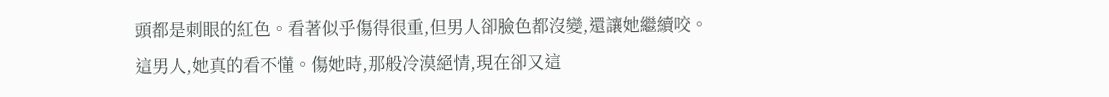頭都是刺眼的紅色。看著似乎傷得很重,但男人卻臉色都沒變,還讓她繼續咬。
這男人,她真的看不懂。傷她時,那般冷漠絕情,現在卻又這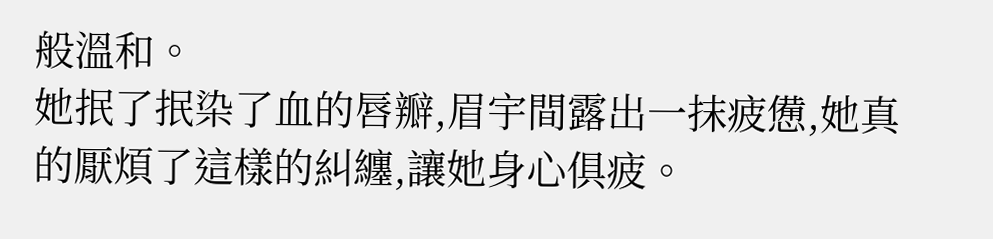般溫和。
她抿了抿染了血的唇瓣,眉宇間露出一抹疲憊,她真的厭煩了這樣的糾纏,讓她身心俱疲。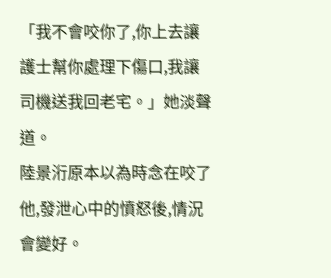「我不會咬你了,你上去讓護士幫你處理下傷口,我讓司機送我回老宅。」她淡聲道。
陸景洐原本以為時念在咬了他,發泄心中的憤怒後,情況會變好。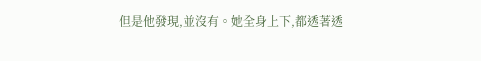但是他發現,並沒有。她全身上下,都透著透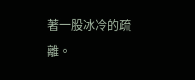著一股冰冷的疏離。